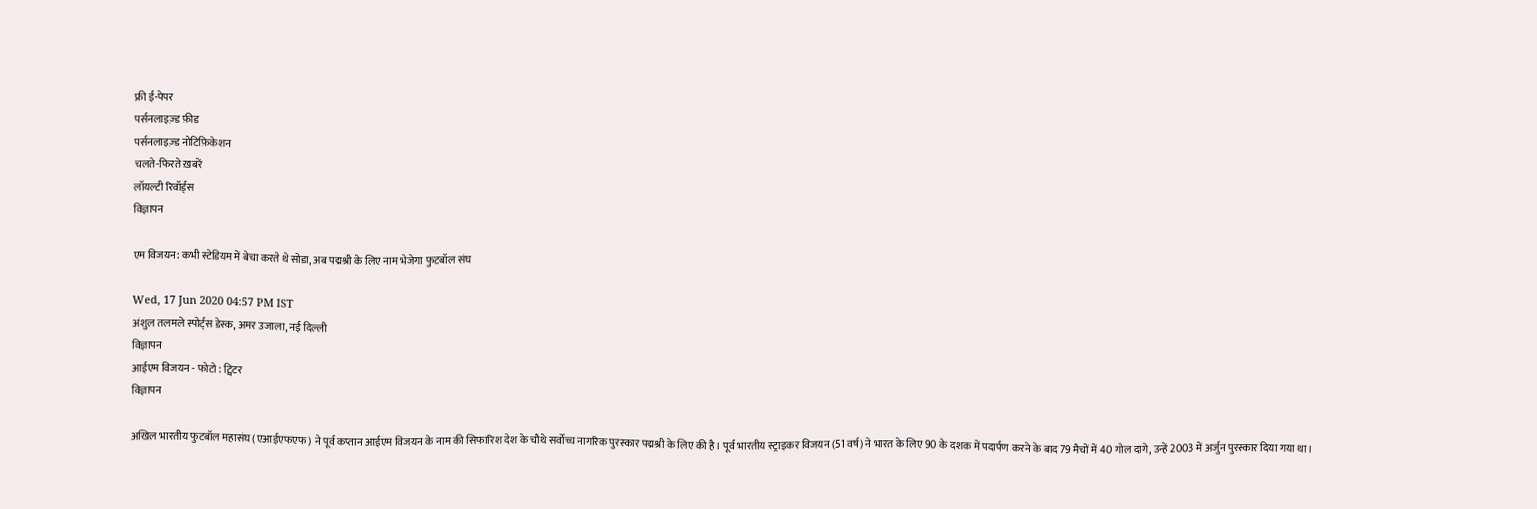फ्री ई-पेपर
पर्सनलाइज़्ड फ़ीड
पर्सनलाइज़्ड नोटिफ़िकेशन
चलते-फिरते ख़बरें
लॉयल्टी रिवॉर्ड्स
विज्ञापन

एम विजयन: कभी स्टेडियम में बेचा करते थे सोडा, अब पद्मश्री के लिए नाम भेजेगा फुटबॉल संघ

Wed, 17 Jun 2020 04:57 PM IST
अंशुल तलमले स्पोर्ट्स डेस्क, अमर उजाला, नई दिल्ली
विज्ञापन
आईएम विजयन - फोटो : ट्विटर
विज्ञापन

अखिल भारतीय फुटबॉल महासंघ (एआईएफएफ) ने पूर्व कप्तान आईएम विजयन के नाम की सिफारिश देश के चौथे सर्वोच्च नागरिक पुरस्कार पद्मश्री के लिए की है। पूर्व भारतीय स्ट्राइकर विजयन (51 वर्ष) ने भारत के लिए 90 के दशक में पदार्पण करने के बाद 79 मैचों में 40 गोल दागे, उन्हें 2003 में अर्जुन पुरस्कार दिया गया था।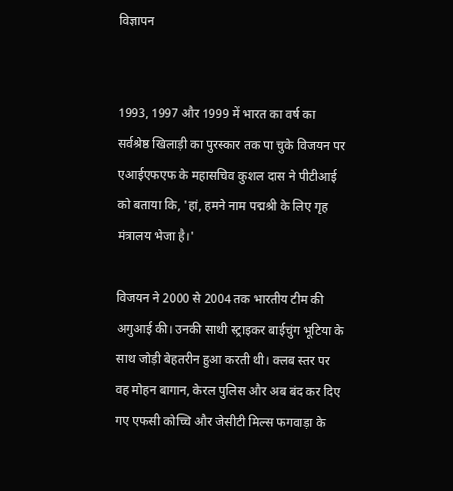विज्ञापन


1993, 1997 और 1999 में भारत का वर्ष का सर्वश्रेष्ठ खिलाड़ी का पुरस्कार तक पा चुके विजयन पर एआईएफएफ के महासचिव कुशल दास ने पीटीआई को बताया कि, 'हां, हमने नाम पद्मश्री के लिए गृह मंत्रालय भेजा है।'

विजयन ने 2000 से 2004 तक भारतीय टीम की अगुआई की। उनकी साथी स्ट्राइकर बाईचुंग भूटिया के साथ जोड़ी बेहतरीन हुआ करती थी। क्लब स्तर पर वह मोहन बागान, केरल पुलिस और अब बंद कर दिए गए एफसी कोच्चि और जेसीटी मिल्स फगवाड़ा के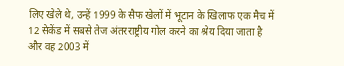लिए खेले थे, उन्हें 1999 के सैफ खेलों में भूटान के खिलाफ एक मैच में 12 सेकेंड में सबसे तेज अंतरराष्ट्रीय गोल करने का श्रेय दिया जाता है और वह 2003 में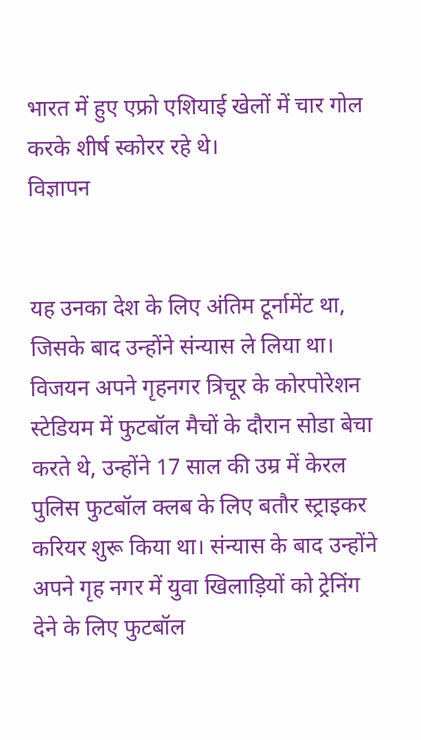भारत में हुए एफ्रो एशियाई खेलों में चार गोल करके शीर्ष स्कोरर रहे थे।
विज्ञापन


यह उनका देश के लिए अंतिम टूर्नामेंट था, जिसके बाद उन्होंने संन्यास ले लिया था। विजयन अपने गृहनगर त्रिचूर के कोरपोरेशन स्टेडियम में फुटबॉल मैचों के दौरान सोडा बेचा करते थे, उन्होंने 17 साल की उम्र में केरल पुलिस फुटबॉल क्लब के लिए बतौर स्ट्राइकर करियर शुरू किया था। संन्यास के बाद उन्होंने अपने गृह नगर में युवा खिलाड़ियों को ट्रेनिंग देने के लिए फुटबॉल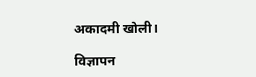अकादमी खोली।

विज्ञापन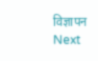विज्ञापन
Next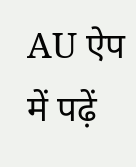AU ऐप में पढ़ें